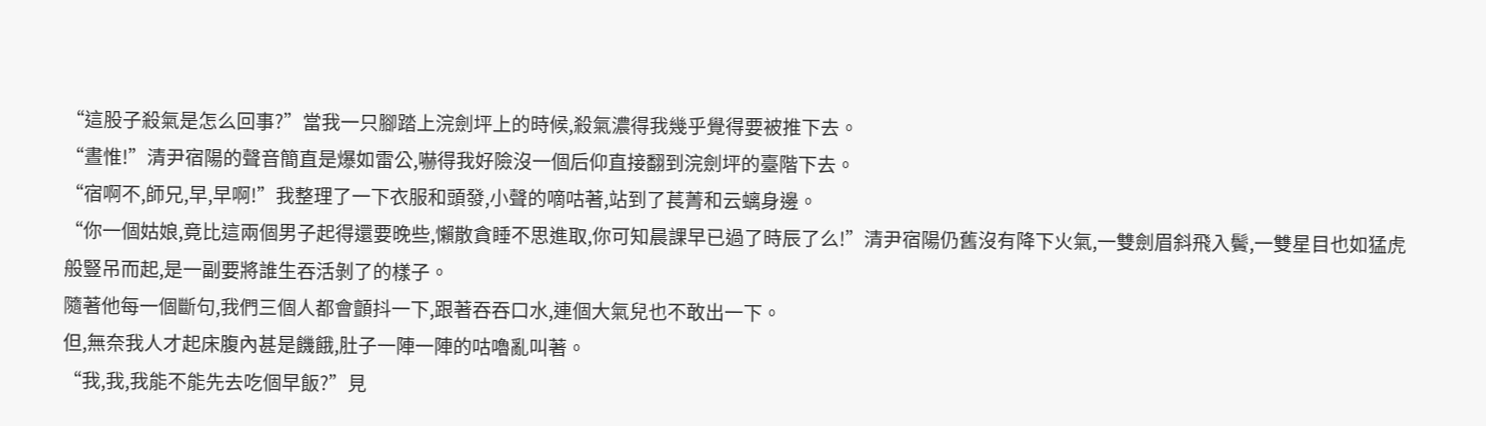“這股子殺氣是怎么回事?”當我一只腳踏上浣劍坪上的時候,殺氣濃得我幾乎覺得要被推下去。
“晝惟!”清尹宿陽的聲音簡直是爆如雷公,嚇得我好險沒一個后仰直接翻到浣劍坪的臺階下去。
“宿啊不,師兄,早,早啊!”我整理了一下衣服和頭發,小聲的嘀咕著,站到了萇菁和云螭身邊。
“你一個姑娘,竟比這兩個男子起得還要晚些,懶散貪睡不思進取,你可知晨課早已過了時辰了么!”清尹宿陽仍舊沒有降下火氣,一雙劍眉斜飛入鬢,一雙星目也如猛虎般豎吊而起,是一副要將誰生吞活剝了的樣子。
隨著他每一個斷句,我們三個人都會顫抖一下,跟著吞吞口水,連個大氣兒也不敢出一下。
但,無奈我人才起床腹內甚是饑餓,肚子一陣一陣的咕嚕亂叫著。
“我,我,我能不能先去吃個早飯?”見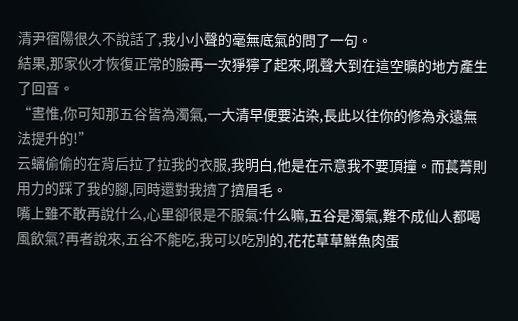清尹宿陽很久不說話了,我小小聲的毫無底氣的問了一句。
結果,那家伙才恢復正常的臉再一次猙獰了起來,吼聲大到在這空曠的地方產生了回音。
“晝惟,你可知那五谷皆為濁氣,一大清早便要沾染,長此以往你的修為永遠無法提升的!”
云螭偷偷的在背后拉了拉我的衣服,我明白,他是在示意我不要頂撞。而萇菁則用力的踩了我的腳,同時還對我擠了擠眉毛。
嘴上雖不敢再說什么,心里卻很是不服氣:什么嘛,五谷是濁氣,難不成仙人都喝風飲氣?再者說來,五谷不能吃,我可以吃別的,花花草草鮮魚肉蛋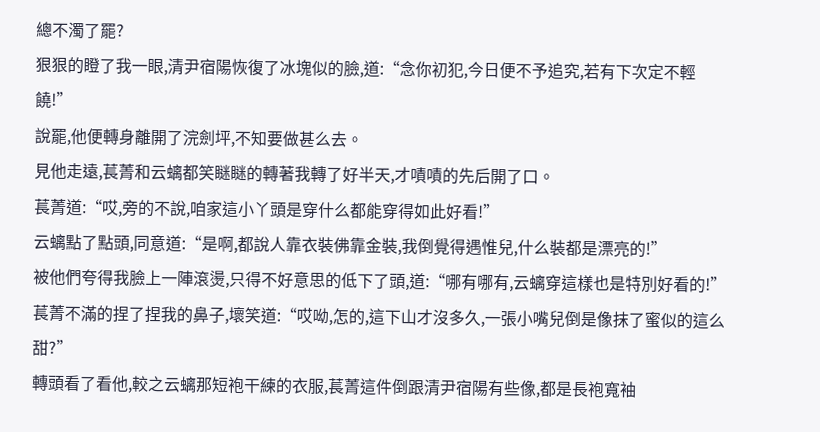總不濁了罷?
狠狠的瞪了我一眼,清尹宿陽恢復了冰塊似的臉,道:“念你初犯,今日便不予追究,若有下次定不輕饒!”
說罷,他便轉身離開了浣劍坪,不知要做甚么去。
見他走遠,萇菁和云螭都笑瞇瞇的轉著我轉了好半天,才嘖嘖的先后開了口。
萇菁道:“哎,旁的不說,咱家這小丫頭是穿什么都能穿得如此好看!”
云螭點了點頭,同意道:“是啊,都說人靠衣裝佛靠金裝,我倒覺得遇惟兒,什么裝都是漂亮的!”
被他們夸得我臉上一陣滾燙,只得不好意思的低下了頭,道:“哪有哪有,云螭穿這樣也是特別好看的!”
萇菁不滿的捏了捏我的鼻子,壞笑道:“哎呦,怎的,這下山才沒多久,一張小嘴兒倒是像抹了蜜似的這么甜?”
轉頭看了看他,較之云螭那短袍干練的衣服,萇菁這件倒跟清尹宿陽有些像,都是長袍寬袖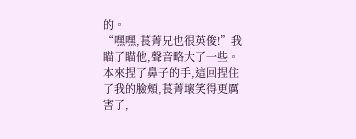的。
“嘿嘿,萇菁兄也很英俊!”我瞄了瞄他,聲音略大了一些。
本來捏了鼻子的手,這回捏住了我的臉頰,萇菁壞笑得更厲害了,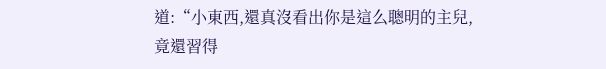道:“小東西,還真沒看出你是這么聰明的主兒,竟還習得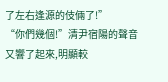了左右逢源的伎倆了!”
“你們幾個!”清尹宿陽的聲音又響了起來,明顯較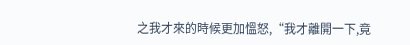之我才來的時候更加慍怒,“我才離開一下,竟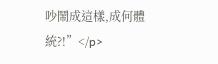吵鬧成這樣,成何體統?!”</p>